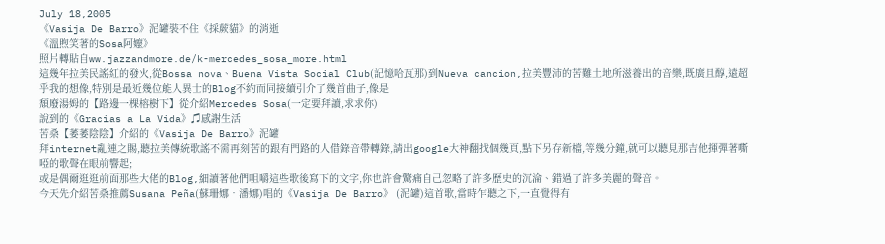July 18,2005
《Vasija De Barro》泥罐裝不住《採蕨貓》的消逝
《溫煦笑著的Sosa阿嬤》
照片轉貼自ww.jazzandmore.de/k-mercedes_sosa_more.html
這幾年拉美民謠紅的發火,從Bossa nova、Buena Vista Social Club(記憶哈瓦那)到Nueva cancion,拉美豐沛的苦難土地所滋養出的音樂,既廣且醇,遠超乎我的想像,特別是最近幾位能人異士的Blog不約而同接續引介了幾首曲子,像是
頹廢湯姆的【路邊一棵榕樹下】從介紹Mercedes Sosa(一定要拜讀,求求你)
說到的《Gracias a La Vida》♫感謝生活
苦桑【萎萎陰陰】介紹的《Vasija De Barro》泥罐
拜internet亂連之賜,聽拉美傳統歌謠不需再刻苦的跟有門路的人借錄音帶轉錄,請出google大神翻找個幾頁,點下另存新檔,等幾分鐘,就可以聽見那吉他揮彈著嘶啞的歌聲在眼前響起;
或是偶爾逛逛前面那些大佬的Blog,細讀著他們咀嚼這些歌後寫下的文字,你也許會驚痛自己忽略了許多歷史的沉淪、錯過了許多美麗的聲音。
今天先介紹苦桑推薦Susana Peña(蘇珊娜•潘娜)唱的《Vasija De Barro》 (泥罐)這首歌,當時乍聽之下,一直覺得有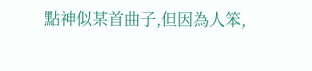點神似某首曲子,但因為人笨,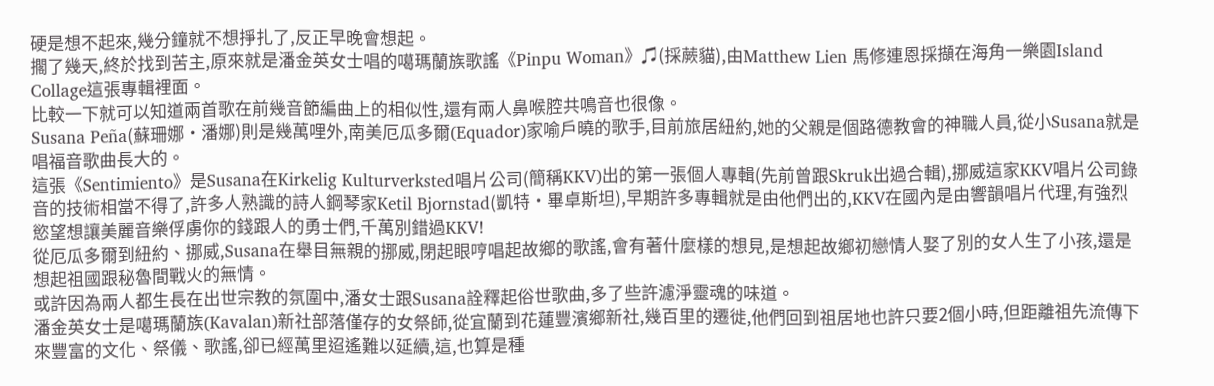硬是想不起來,幾分鐘就不想掙扎了,反正早晚會想起。
擱了幾天,終於找到苦主,原來就是潘金英女士唱的噶瑪蘭族歌謠《Pinpu Woman》♫(採蕨貓),由Matthew Lien 馬修連恩採擷在海角一樂園Island Collage這張專輯裡面。
比較一下就可以知道兩首歌在前幾音節編曲上的相似性,還有兩人鼻喉腔共鳴音也很像。
Susana Peña(蘇珊娜•潘娜)則是幾萬哩外,南美厄瓜多爾(Equador)家喻戶曉的歌手,目前旅居紐約,她的父親是個路德教會的神職人員,從小Susana就是唱福音歌曲長大的。
這張《Sentimiento》是Susana在Kirkelig Kulturverksted唱片公司(簡稱KKV)出的第一張個人專輯(先前曾跟Skruk出過合輯),挪威這家KKV唱片公司錄音的技術相當不得了,許多人熟識的詩人鋼琴家Ketil Bjornstad(凱特•畢卓斯坦),早期許多專輯就是由他們出的,KKV在國內是由響韻唱片代理,有強烈慾望想讓美麗音樂俘虜你的錢跟人的勇士們,千萬別錯過KKV!
從厄瓜多爾到紐約、挪威,Susana在舉目無親的挪威,閉起眼哼唱起故鄉的歌謠,會有著什麼樣的想見,是想起故鄉初戀情人娶了別的女人生了小孩,還是想起祖國跟秘魯間戰火的無情。
或許因為兩人都生長在出世宗教的氛圍中,潘女士跟Susana詮釋起俗世歌曲,多了些許濾淨靈魂的味道。
潘金英女士是噶瑪蘭族(Kavalan)新社部落僅存的女祭師,從宜蘭到花蓮豐濱鄉新社,幾百里的遷徙,他們回到祖居地也許只要2個小時,但距離祖先流傳下來豐富的文化、祭儀、歌謠,卻已經萬里迢遙難以延續,這,也算是種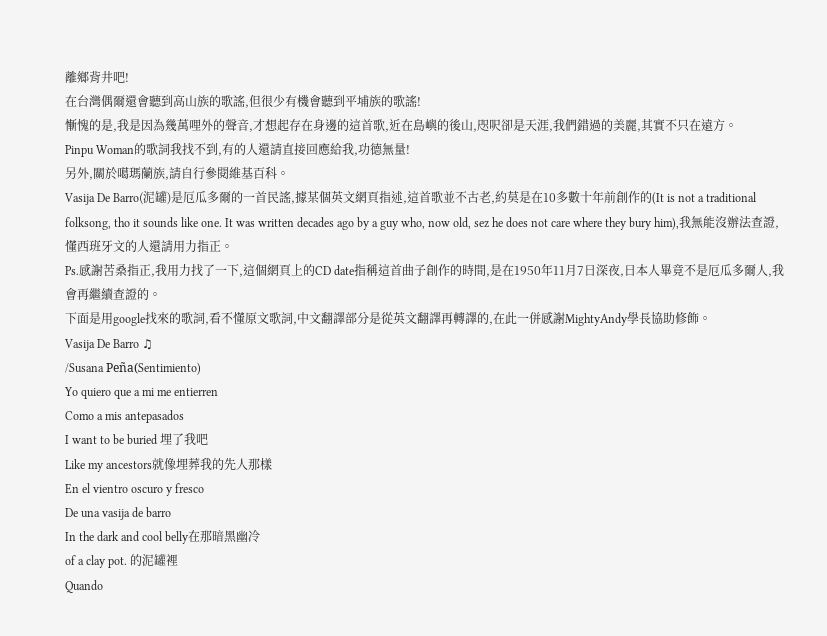離鄉背井吧!
在台灣偶爾還會聽到高山族的歌謠,但很少有機會聽到平埔族的歌謠!
慚愧的是,我是因為幾萬哩外的聲音,才想起存在身邊的這首歌,近在島嶼的後山,咫呎卻是天涯,我們錯過的美麗,其實不只在遠方。
Pinpu Woman的歌詞我找不到,有的人還請直接回應給我,功德無量!
另外,關於噶瑪蘭族,請自行參閱維基百科。
Vasija De Barro(泥罐)是厄瓜多爾的一首民謠,據某個英文網頁指述,這首歌並不古老,約莫是在10多數十年前創作的(It is not a traditional folksong, tho it sounds like one. It was written decades ago by a guy who, now old, sez he does not care where they bury him),我無能沒辦法查證,懂西班牙文的人還請用力指正。
Ps.感謝苦桑指正,我用力找了一下,這個網頁上的CD date指稱這首曲子創作的時間,是在1950年11月7日深夜,日本人畢竟不是厄瓜多爾人,我會再繼續查證的。
下面是用google找來的歌詞,看不懂原文歌詞,中文翻譯部分是從英文翻譯再轉譯的,在此一併感謝MightyAndy學長協助修飾。
Vasija De Barro ♫
/Susana Peña(Sentimiento)
Yo quiero que a mi me entierren
Como a mis antepasados
I want to be buried 埋了我吧
Like my ancestors就像埋葬我的先人那樣
En el vientro oscuro y fresco
De una vasija de barro
In the dark and cool belly在那暗黑幽冷
of a clay pot. 的泥罐裡
Quando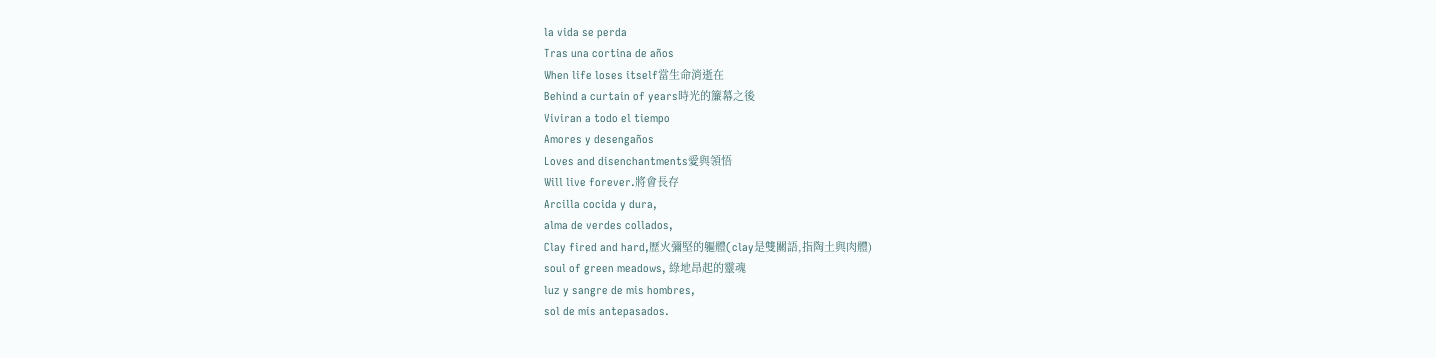la vida se perda
Tras una cortina de años
When life loses itself當生命消逝在
Behind a curtain of years時光的簾幕之後
Viviran a todo el tiempo
Amores y desengaños
Loves and disenchantments愛與領悟
Will live forever.將會長存
Arcilla cocida y dura,
alma de verdes collados,
Clay fired and hard,歷火彌堅的軀體(clay是雙關語,指陶土與肉體)
soul of green meadows, 綠地昂起的靈魂
luz y sangre de mis hombres,
sol de mis antepasados.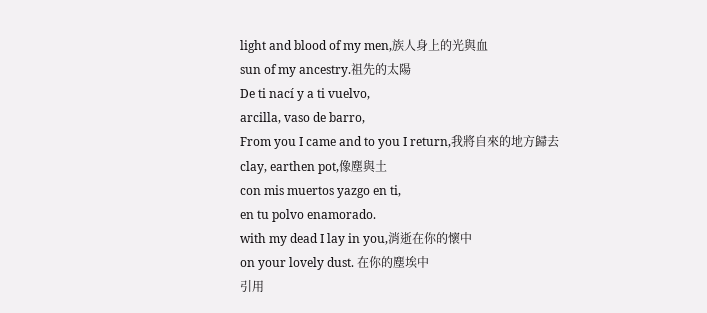light and blood of my men,族人身上的光與血
sun of my ancestry.祖先的太陽
De ti nací y a ti vuelvo,
arcilla, vaso de barro,
From you I came and to you I return,我將自來的地方歸去
clay, earthen pot,像塵與土
con mis muertos yazgo en ti,
en tu polvo enamorado.
with my dead I lay in you,消逝在你的懷中
on your lovely dust. 在你的塵埃中
引用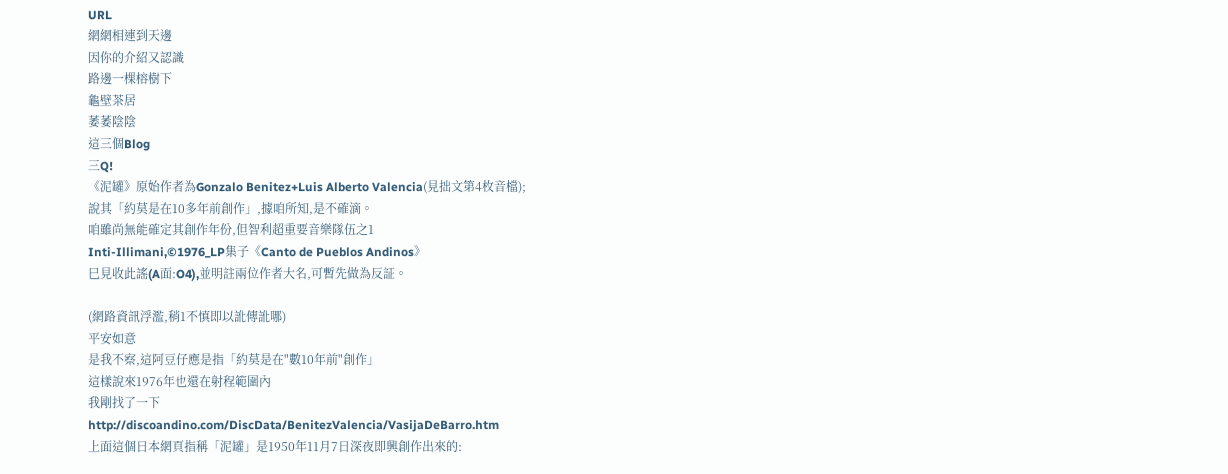URL
網網相連到天邊
因你的介紹又認識
路邊一棵榕樹下
龜壁茶居
萎萎陰陰
這三個Blog
三Q!
《泥罐》原始作者為Gonzalo Benitez+Luis Alberto Valencia(見拙文第4枚音檔);
說其「約莫是在10多年前創作」,據咱所知,是不確滴。
咱雖尚無能確定其創作年份,但智利超重要音樂隊伍之1
Inti-Illimani,©1976_LP集子《Canto de Pueblos Andinos》
巳見收此謠(A面:O4),並明註兩位作者大名,可暫先做為反証。

(網路資訊浮濫,稍1不慎即以訛傳訛哪)
平安如意
是我不察,這阿豆仔應是指「約莫是在"數10年前"創作」
這樣說來1976年也還在射程範圍內
我剛找了一下
http://discoandino.com/DiscData/BenitezValencia/VasijaDeBarro.htm
上面這個日本網頁指稱「泥罐」是1950年11月7日深夜即興創作出來的: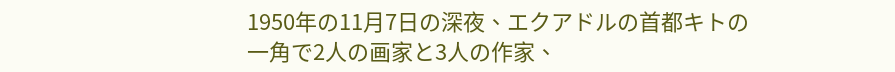1950年の11月7日の深夜、エクアドルの首都キトの一角で2人の画家と3人の作家、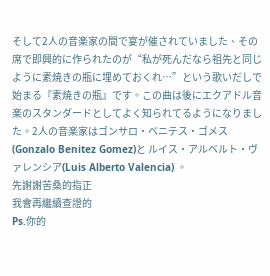そして2人の音楽家の間で宴が催されていました、その席で即興的に作られたのが“私が死んだなら祖先と同じように素焼きの瓶に埋めておくれ…”という歌いだしで始まる『素焼きの瓶』です。この曲は後にエクアドル音楽のスタンダードとしてよく知られてるようになりました。2人の音楽家はゴンサロ・ベニテス・ゴメス(Gonzalo Benitez Gomez)と ルイス・アルベルト・ヴァレンシア(Luis Alberto Valencia) 。
先謝謝苦桑的指正
我會再繼續查證的
Ps.你的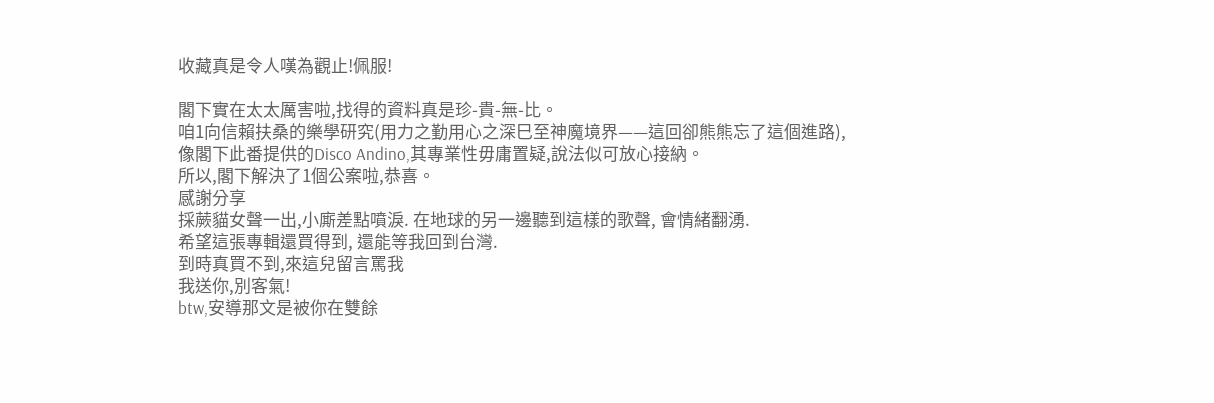收藏真是令人嘆為觀止!佩服!

閣下實在太太厲害啦,找得的資料真是珍-貴-無-比。
咱1向信賴扶桑的樂學研究(用力之勤用心之深巳至神魔境界——這回卻熊熊忘了這個進路),
像閣下此番提供的Disco Andino,其專業性毋庸置疑,說法似可放心接納。
所以,閣下解決了1個公案啦,恭喜。
感謝分享
採蕨貓女聲一出,小廝差點噴淚. 在地球的另一邊聽到這樣的歌聲, 會情緒翻湧.
希望這張專輯還買得到, 還能等我回到台灣.
到時真買不到,來這兒留言罵我
我送你,別客氣!
btw,安導那文是被你在雙餘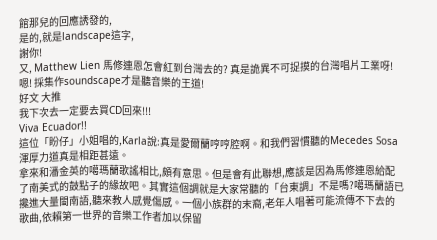館那兒的回應誘發的,
是的,就是landscape這字,
謝你!
又, Matthew Lien 馬修連恩怎會紅到台灣去的? 真是詭異不可捉摸的台灣唱片工業呀!
嗯! 採集作soundscape才是聽音樂的王道!
好文 大推
我下次去一定要去買CD回來!!!
Viva Ecuador!!
這位「盼仔」小姐唱的,Karla說:真是愛爾蘭哼哼腔啊。和我們習慣聽的Mecedes Sosa渾厚力道真是相距甚遠。
拿來和潘金英的噶瑪蘭歌謠相比,頗有意思。但是會有此聯想,應該是因為馬修連恩給配了南美式的鼓點子的緣故吧。其實這個調就是大家常聽的「台東調」不是嗎?噶瑪蘭語已攙進大量閩南語,聽來教人感覺傷感。一個小族群的末裔,老年人唱著可能流傳不下去的歌曲,依賴第一世界的音樂工作者加以保留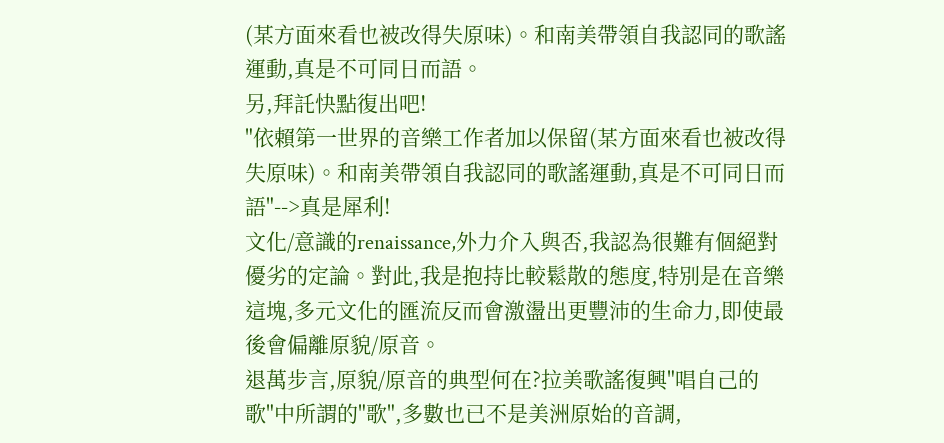(某方面來看也被改得失原味)。和南美帶領自我認同的歌謠運動,真是不可同日而語。
另,拜託快點復出吧!
"依賴第一世界的音樂工作者加以保留(某方面來看也被改得失原味)。和南美帶領自我認同的歌謠運動,真是不可同日而語"-->真是犀利!
文化/意識的renaissance,外力介入與否,我認為很難有個絕對優劣的定論。對此,我是抱持比較鬆散的態度,特別是在音樂這塊,多元文化的匯流反而會激盪出更豐沛的生命力,即使最後會偏離原貌/原音。
退萬步言,原貌/原音的典型何在?拉美歌謠復興"唱自己的歌"中所謂的"歌",多數也已不是美洲原始的音調,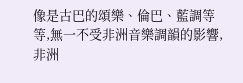像是古巴的頌樂、倫巴、藍調等等,無一不受非洲音樂調韻的影響,非洲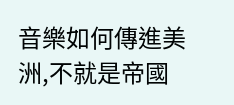音樂如何傳進美洲,不就是帝國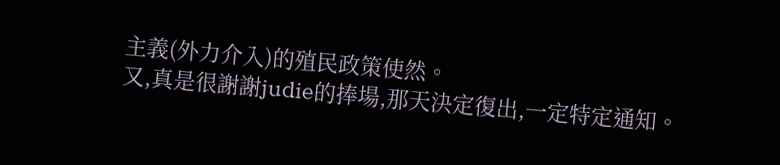主義(外力介入)的殖民政策使然。
又,真是很謝謝judie的捧場,那天決定復出,一定特定通知。